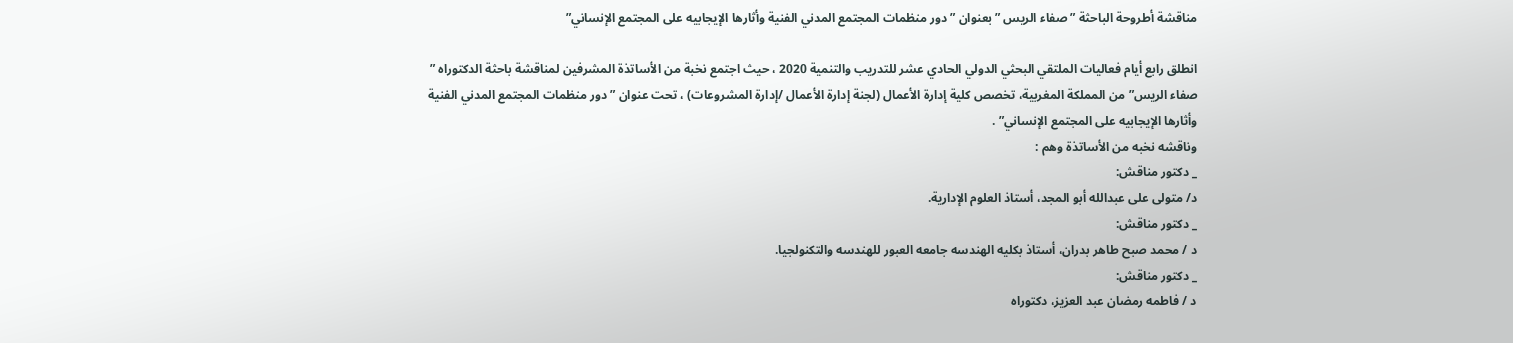مناقشة أطروحة الباحثة ” صفاء الريس ” بعنوان ” دور منظمات المجتمع المدني الفنية وأثارها الإيجابيه على المجتمع الإنساني”

انطلق رابع أيام فعاليات الملتقي البحثي الدولي الحادي عشر للتدريب والتنمية 2020 ، حيث اجتمع نخبة من الأساتذة المشرفين لمناقشة باحثة الدكتوراه ” صفاء الريس” من المملكة المغربية، تخصص كلية إدارة الأعمال (لجنة إدارة الأعمال /إدارة المشروعات) ، تحت عنوان ” دور منظمات المجتمع المدني الفنية وأثارها الإيجابيه على المجتمع الإنساني” .
وناقشه نخبه من الأساتذة وهم :
_ دكتور مناقش:
د/ متولى على عبدالله أبو المجد، أستاذ العلوم الإدارية.
_ دكتور مناقش:
د / محمد صبح طاهر بدران، أستاذ بكليه الهندسه جامعه العبور للهندسه والتكنولجيا.
_ دكتور مناقش:
د / فاطمه رمضان عبد العزيز، دكتوراه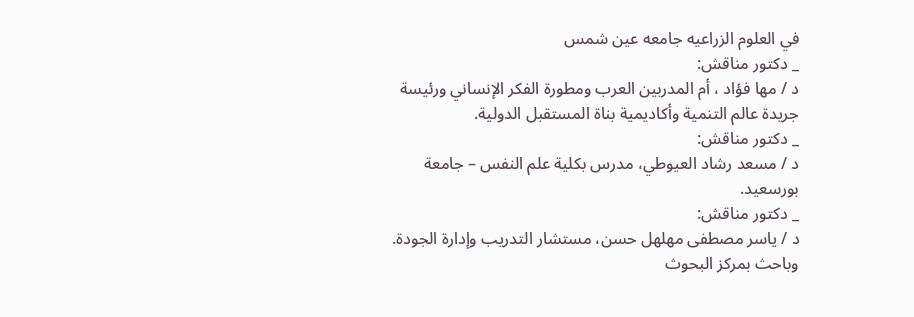في العلوم الزراعيه جامعه عين شمس
_ دكتور مناقش:
د / مها فؤاد ، أم المدربين العرب ومطورة الفكر الإنساني ورئيسة جريدة عالم التنمية وأكاديمية بناة المستقبل الدولية.
_ دكتور مناقش:
د / مسعد رشاد العيوطي، مدرس بكلية علم النفس – جامعة بورسعيد.
_ دكتور مناقش:
د / ياسر مصطفى مهلهل حسن، مستشار التدريب وإدارة الجودة.
وباحث بمركز البحوث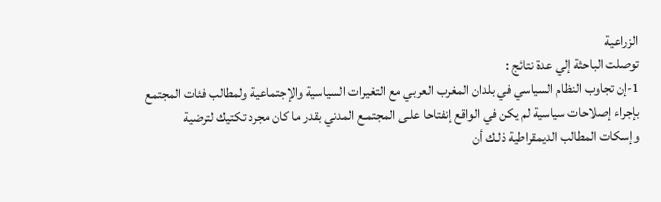الزراعية
توصلت الباحثة إلي عدة نتائج :
1-إن تجاوب النظام السياسي في بلدان المغرب العربي مع التغيرات السياسية والإجتماعية ولمطالب فئات المجتمع بإجراء إصلاحات سياسية لم يكن في الواقع إنفتاحا علـى المجتمـع المدني بقدر ما كان مجرد تكتيك لترضية وإسكات المطالب الديمقراطية ذلـك أن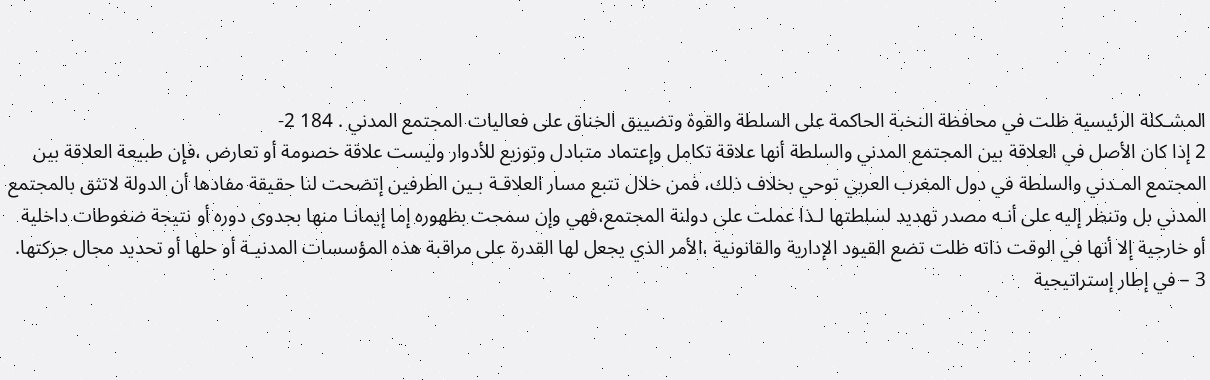المشـكلة الرئيسية ظلت في محافظة النخبة الحاكمة على السلطة والقوة وتضييق الخناق على فعاليات المجتمع المدني . 184 2-
2 إذا كان الأصل في العلاقة بين المجتمع المدني والسلطة أنها علاقة تكامل وإعتماد متبادل وتوزيع للأدوار وليست علاقة خصومة أو تعارض ،فإن طبيعة العلاقة بين المجتمع المـدني والسلطة في دول المغرب العربي توحي بخلاف ذلك، فمن خلال تتبع مسار العلاقـة بـين الطرفين إتضحت لنا حقيقة مفادها أن الدولة لاتثق بالمجتمع المدني بل وتنظر إليه على أنـه مصدر تهديد لسلطتها لـذا عملت على دولنة المجتمع،فهي وإن سمحت بظهوره إما إيمانـا منها بجدوى دوره أو نتيجة ضغوطات داخلية أو خارجية إلا أنها في الوقت ذاته ظلت تضع القيود الإدارية والقانونية ،الأمر الذي يجعل لها القدرة على مراقبة هذه المؤسسات المدنيـة أو حلها أو تحديد مجال حركتها.
3 – في إطار إستراتيجية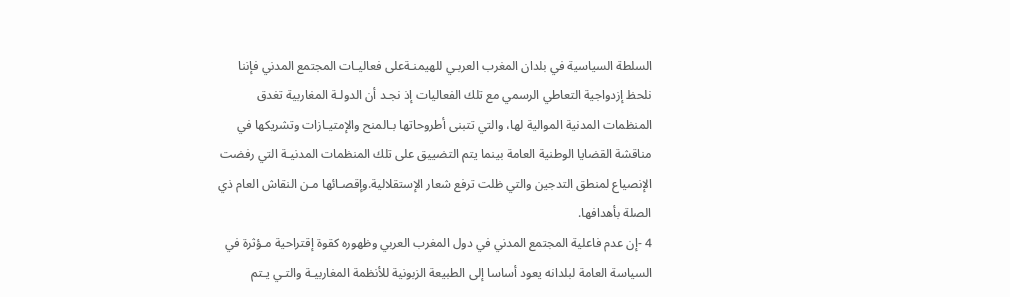السلطة السياسية في بلدان المغرب العربـي للهيمنـةعلى فعاليـات المجتمع المدني فإننا نلحظ إزدواجية التعاطي الرسمي مع تلك الفعاليات إذ نجـد أن الدولـة المغاربية تغدق المنظمات المدنية الموالية لها، والتي تتبنى أطروحاتها بـالمنح والإمتيـازات وتشريكها في مناقشة القضايا الوطنية العامة بينما يتم التضييق على تلك المنظمات المدنيـة التي رفضت الإنصياع لمنطق التدجين والتي ظلت ترفع شعار الإستقلالية.وإقصـائها مـن النقاش العام ذي الصلة بأهدافها.
4 -إن عدم فاعلية المجتمع المدني في دول المغرب العربي وظهوره كقوة إقتراحية مـؤثرة في السياسة العامة لبلدانه يعود أساسا إلى الطبيعة الزبونية للأنظمة المغاربيـة والتـي يـتم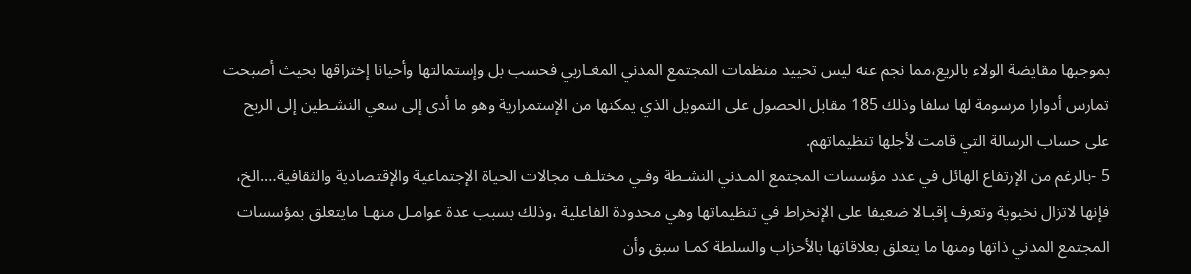بموجبها مقايضة الولاء بالريع،مما نجم عنه ليس تحييد منظمات المجتمع المدني المغـاربي فحسب بل وإستمالتها وأحيانا إختراقها بحيث أصبحت تمارس أدوارا مرسومة لها سلفا وذلك 185 مقابل الحصول على التمويل الذي يمكنها من الإستمرارية وهو ما أدى إلى سعي النشـطين إلى الربح على حساب الرسالة التي قامت لأجلها تنظيماتهم.
5 -بالرغم من الإرتفاع الهائل في عدد مؤسسات المجتمع المـدني النشـطة وفـي مختلـف مجالات الحياة الإجتماعية والإقتصادية والثقافية….الخ، فإنها لاتزال نخبوية وتعرف إقبـالا ضعيفا على الإنخراط في تنظيماتها وهي محدودة الفاعلية ،وذلك بسبب عدة عوامـل منهـا مايتعلق بمؤسسات المجتمع المدني ذاتها ومنها ما يتعلق بعلاقاتها بالأحزاب والسلطة كمـا سبق وأن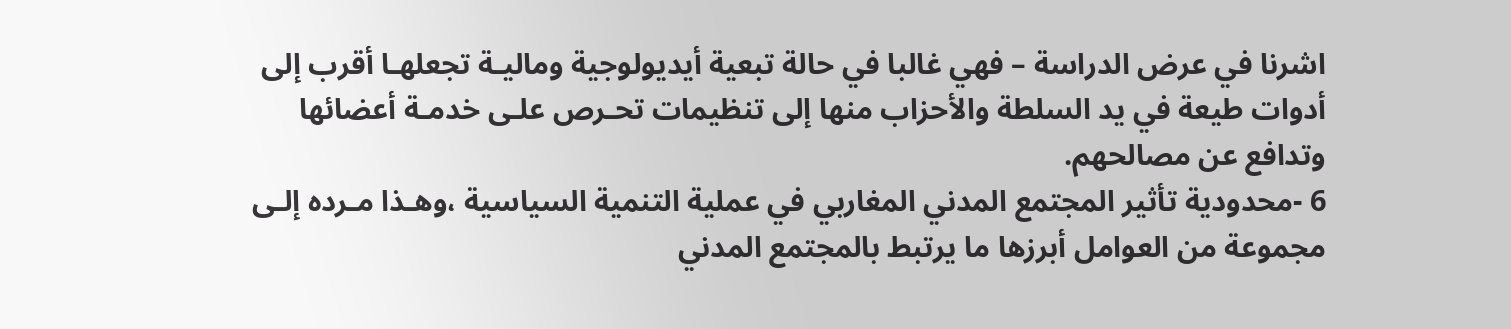اشرنا في عرض الدراسة – فهي غالبا في حالة تبعية أيديولوجية وماليـة تجعلهـا أقرب إلى أدوات طيعة في يد السلطة والأحزاب منها إلى تنظيمات تحـرص علـى خدمـة أعضائها وتدافع عن مصالحهم.
6 -محدودية تأثير المجتمع المدني المغاربي في عملية التنمية السياسية ،وهـذا مـرده إلـى مجموعة من العوامل أبرزها ما يرتبط بالمجتمع المدني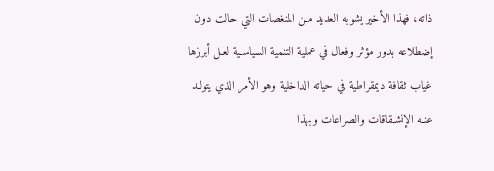ذاته، فهذا الأخير يشوبه العديد مـن المنغصات التي حالت دون إضطلاعه بدور مؤثر وفعال في عملية التنمية السياسـية لعـل أبرزها غياب ثقافة ديمقراطية في حياته الداخلية وهو الأمر الذي يتولـد عنـه الإنشـقاقات والصراعات وبهذا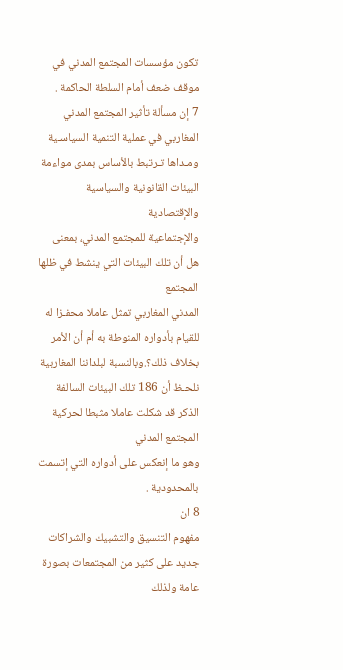تكون مؤسسات المجتمع المدني في موقف ضعف أمام السلطة الحاكمة .
7 إن مسألة تأثير المجتمع المدني المغاربي في عملية التنمية السياسـية
ومـداها تـرتبط بالأساس بمدى مواءمة البيئات القانونية والسياسية والإقتصادية
والإجتماعية للمجتمع المدني، بمعنى هل أن تلك البيئات التي ينشط في ظلها المجتمع
المدني المغاربي تمثل عاملا محفـزا له للقيام بأدواره المنوطة به أم أن الأمر
بخلاف ذلك؟.وبالنسبة لبلداننا المغاربية نلحـظ أن 186 تلك البيئات السالفة الذكر قد شكلت عاملا مثبطا لحركية المجتمع المدني
وهو ما إنعكس على أدواره التي إتسمت بالمحدودية .
8 ان
مفهوم التنسيق والتشبيك والشراكات جديد على كثير من المجتمعات بصورة عامة ولذلك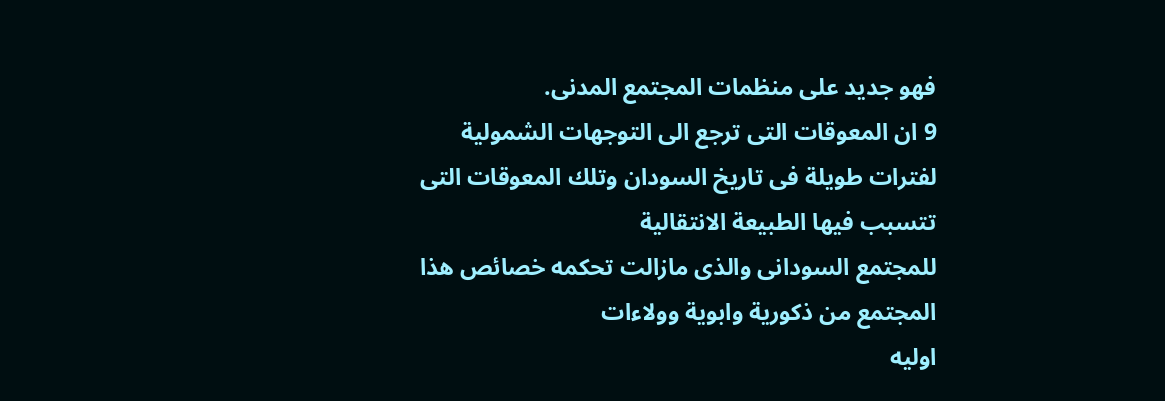فهو جديد على منظمات المجتمع المدنى.
9 ان المعوقات التى ترجع الى التوجهات الشمولية
لفترات طويلة فى تاريخ السودان وتلك المعوقات التى تتسبب فيها الطبيعة الانتقالية
للمجتمع السودانى والذى مازالت تحكمه خصائص هذا المجتمع من ذكورية وابوية وولاءات
اوليه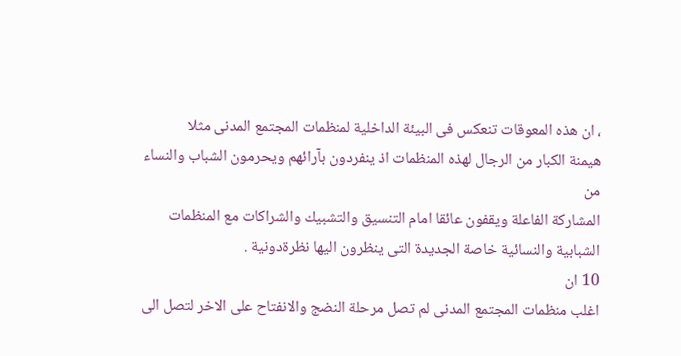، ان هذه المعوقات تنعكس فى البيئة الداخلية لمنظمات المجتمع المدنى مثلا
هيمنة الكبار من الرجال لهذه المنظمات اذ ينفردون بآرائهم ويحرمون الشباب والنساء من
المشاركة الفاعلة ويقفون عائقا امام التنسيق والتشبيك والشراكات مع المنظمات
الشبابية والنسائية خاصة الجديدة التى ينظرون اليها نظرةدونية .
10 ان
اغلب منظمات المجتمع المدنى لم تصل مرحلة النضج والانفتاح على الاخر لتصل الى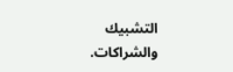التشبيك والشراكات.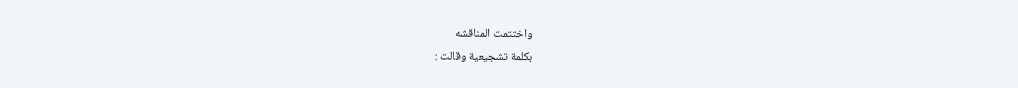واختتمت المناقشه
بكلمة تشجيعية وقالت :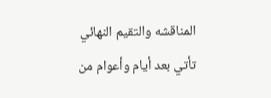المناقشه والتقيم النهائي
تأتي بعد أيام وأعوام من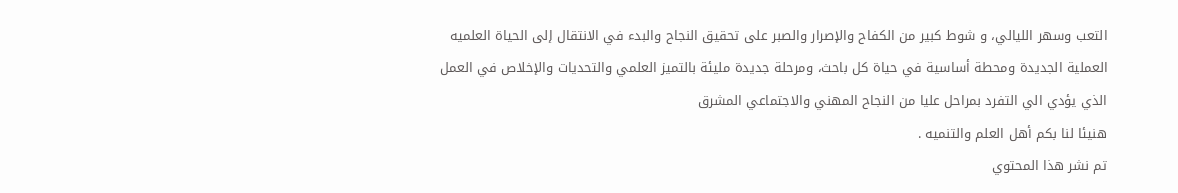التعب وسهر الليالي، و شوط كبير من الكفاح والإصرار والصبر على تحقيق النجاح والبدء في الانتقال إلى الحياة العلميه العملية الجديدة ومحطة أساسية في حياة كل باحث، ومرحلة جديدة مليئة بالتميز العلمي والتحديات والإخلاص في العمل الذي يؤدي الي التفرد بمراحل عليا من النجاح المهني والاجتماعي المشرق
هنيئا لنا بكم أهل العلم والتنميه .
تم نشر هذا المحتوي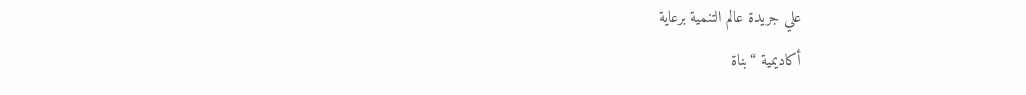علي جريدة عالم التنمية برعاية
أكاديمية “بناة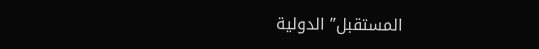المستقبل” الدولية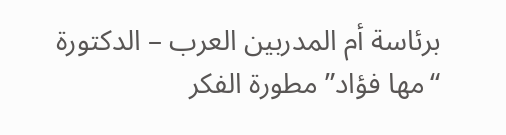برئاسة أم المدربين العرب – الدكتورة “مها فؤاد” مطورة الفكر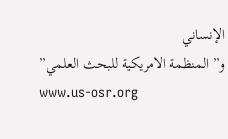الإنساني
و” المنظمة الامريكية للبحث العلمي”
www.us-osr.org